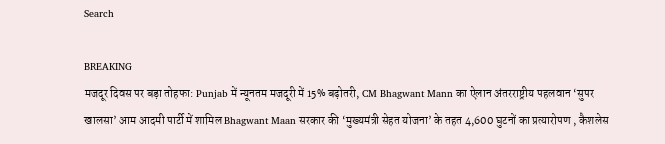Search

BREAKING
मजदूर दिवस पर बड़ा तोहफा: Punjab में न्यूनतम मजदूरी में 15% बढ़ोतरी, CM Bhagwant Mann का ऐलान अंतरराष्ट्रीय पहलवान ‘सुपर खालसा’ आम आदमी पार्टी में शामिल Bhagwant Maan सरकार की ‘मुख्यमंत्री सेहत योजना’ के तहत 4,600 घुटनों का प्रत्यारोपण , कैशलेस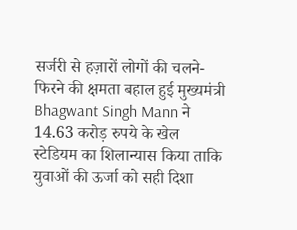सर्जरी से हज़ारों लोगों की चलने-फिरने की क्षमता बहाल हुई मुख्यमंत्री Bhagwant Singh Mann ने 14.63 करोड़ रुपये के खेल स्टेडियम का शिलान्यास किया ताकि युवाओं की ऊर्जा को सही दिशा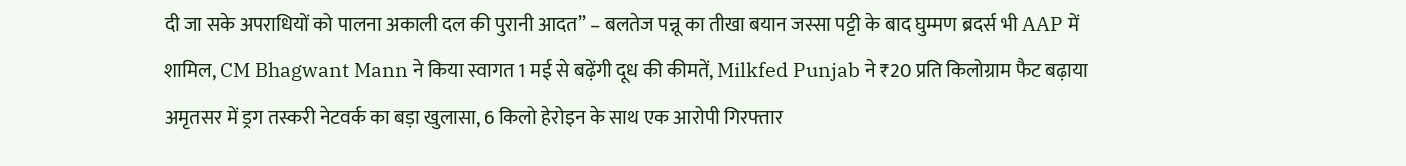दी जा सके अपराधियों को पालना अकाली दल की पुरानी आदत” – बलतेज पन्नू का तीखा बयान जस्सा पट्टी के बाद घुम्मण ब्रदर्स भी AAP में शामिल, CM Bhagwant Mann ने किया स्वागत 1 मई से बढ़ेंगी दूध की कीमतें, Milkfed Punjab ने ₹20 प्रति किलोग्राम फैट बढ़ाया अमृतसर में ड्रग तस्करी नेटवर्क का बड़ा खुलासा, 6 किलो हेरोइन के साथ एक आरोपी गिरफ्तार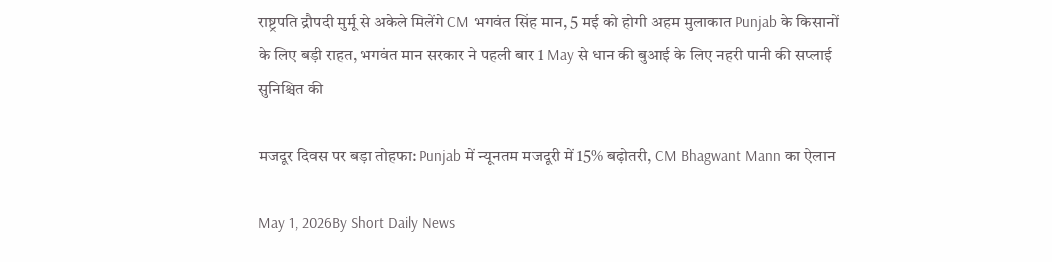राष्ट्रपति द्रौपदी मुर्मू से अकेले मिलेंगे CM भगवंत सिंह मान, 5 मई को होगी अहम मुलाकात Punjab के किसानों के लिए बड़ी राहत, भगवंत मान सरकार ने पहली बार 1 May से धान की बुआई के लिए नहरी पानी की सप्लाई सुनिश्चित की

मजदूर दिवस पर बड़ा तोहफा: Punjab में न्यूनतम मजदूरी में 15% बढ़ोतरी, CM Bhagwant Mann का ऐलान

May 1, 2026By Short Daily News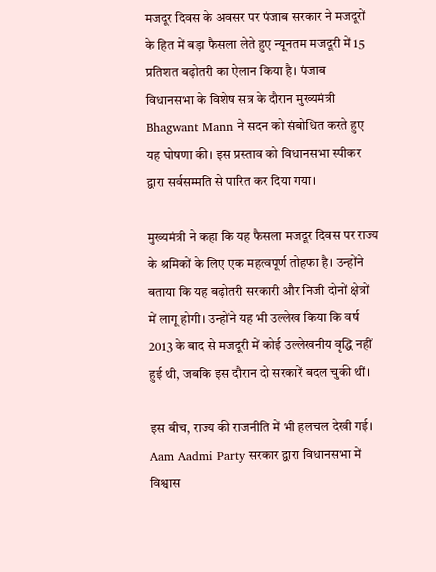मजदूर दिवस के अवसर पर पंजाब सरकार ने मजदूरों के हित में बड़ा फैसला लेते हुए न्यूनतम मजदूरी में 15 प्रतिशत बढ़ोतरी का ऐलान किया है। पंजाब विधानसभा के विशेष सत्र के दौरान मुख्यमंत्री Bhagwant Mann ने सदन को संबोधित करते हुए यह घोषणा की। इस प्रस्ताव को विधानसभा स्पीकर द्वारा सर्वसम्मति से पारित कर दिया गया।

मुख्यमंत्री ने कहा कि यह फैसला मजदूर दिवस पर राज्य के श्रमिकों के लिए एक महत्वपूर्ण तोहफा है। उन्होंने बताया कि यह बढ़ोतरी सरकारी और निजी दोनों क्षेत्रों में लागू होगी। उन्होंने यह भी उल्लेख किया कि वर्ष 2013 के बाद से मजदूरी में कोई उल्लेखनीय वृद्धि नहीं हुई थी, जबकि इस दौरान दो सरकारें बदल चुकी थीं।

इस बीच, राज्य की राजनीति में भी हलचल देखी गई। Aam Aadmi Party सरकार द्वारा विधानसभा में विश्वास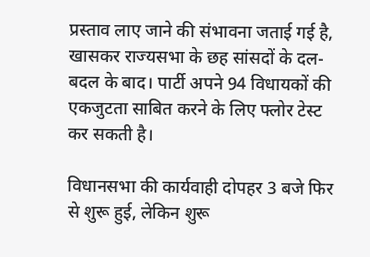प्रस्ताव लाए जाने की संभावना जताई गई है, खासकर राज्यसभा के छह सांसदों के दल-बदल के बाद। पार्टी अपने 94 विधायकों की एकजुटता साबित करने के लिए फ्लोर टेस्ट कर सकती है।

विधानसभा की कार्यवाही दोपहर 3 बजे फिर से शुरू हुई, लेकिन शुरू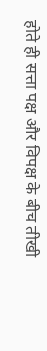होते ही सत्ता पक्ष और विपक्ष के बीच तीखी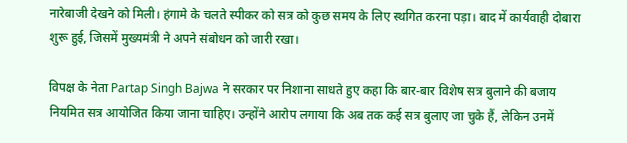नारेबाजी देखने को मिली। हंगामे के चलते स्पीकर को सत्र को कुछ समय के लिए स्थगित करना पड़ा। बाद में कार्यवाही दोबारा शुरू हुई, जिसमें मुख्यमंत्री ने अपने संबोधन को जारी रखा।

विपक्ष के नेता Partap Singh Bajwa ने सरकार पर निशाना साधते हुए कहा कि बार-बार विशेष सत्र बुलाने की बजाय नियमित सत्र आयोजित किया जाना चाहिए। उन्होंने आरोप लगाया कि अब तक कई सत्र बुलाए जा चुके हैं, लेकिन उनमें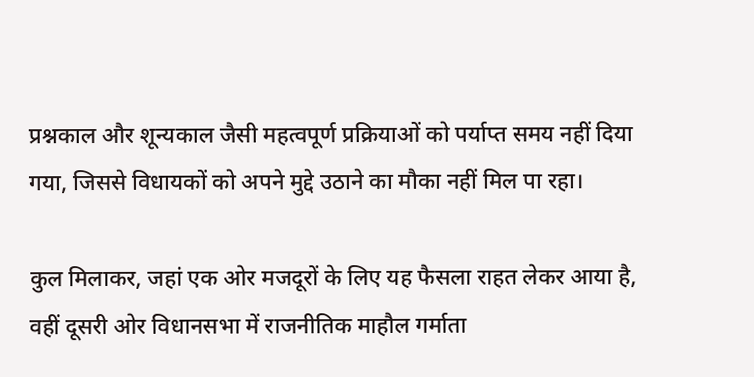प्रश्नकाल और शून्यकाल जैसी महत्वपूर्ण प्रक्रियाओं को पर्याप्त समय नहीं दिया गया, जिससे विधायकों को अपने मुद्दे उठाने का मौका नहीं मिल पा रहा।

कुल मिलाकर, जहां एक ओर मजदूरों के लिए यह फैसला राहत लेकर आया है, वहीं दूसरी ओर विधानसभा में राजनीतिक माहौल गर्माता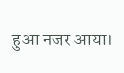हुआ नजर आया।